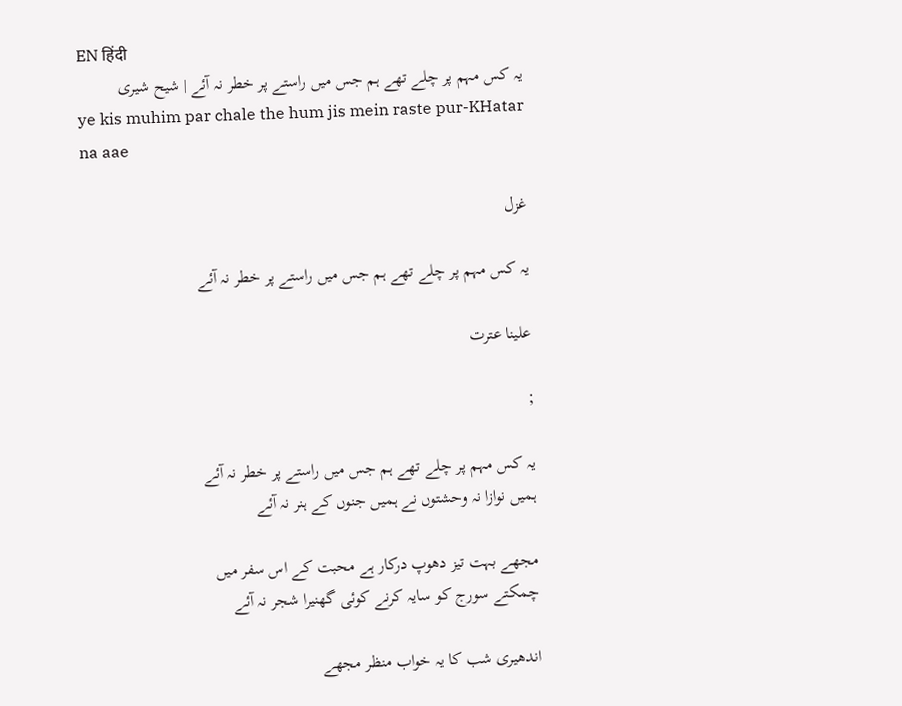EN हिंदी
یہ کس مہم پر چلے تھے ہم جس میں راستے پر خطر نہ آئے | شیح شیری
ye kis muhim par chale the hum jis mein raste pur-KHatar na aae

غزل

یہ کس مہم پر چلے تھے ہم جس میں راستے پر خطر نہ آئے

علینا عترت

;

یہ کس مہم پر چلے تھے ہم جس میں راستے پر خطر نہ آئے
ہمیں نوازا نہ وحشتوں نے ہمیں جنوں کے ہنر نہ آئے

مجھے بہت تیز دھوپ درکار ہے محبت کے اس سفر میں
چمکتے سورج کو سایہ کرنے کوئی گھنیرا شجر نہ آئے

اندھیری شب کا یہ خواب منظر مجھے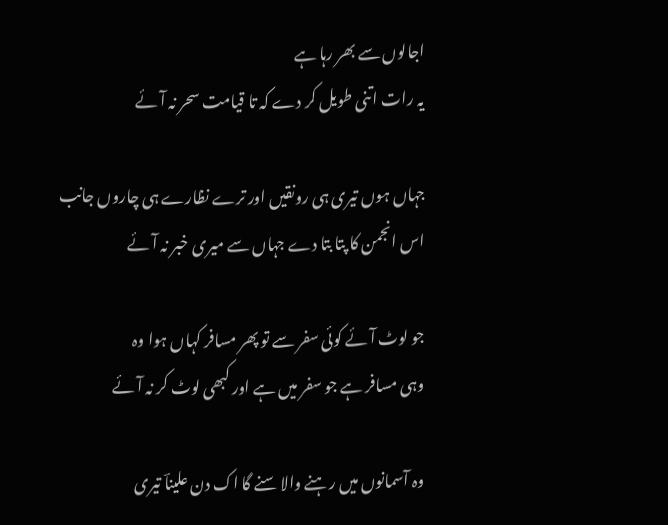اجالوں سے بھر رہا ہے
یہ رات اتنی طویل کر دے کہ تا قیامت سحر نہ آئے

جہاں ہوں تیری ہی رونقیں اور ترے نظارے ہی چاروں جانب
اس انجمن کا پتا بتا دے جہاں سے میری خبر نہ آئے

جو لوٹ آئے کوئی سفر سے تو پھر مسافر کہاں ہوا وہ
وہی مسافر ہے جو سفر میں ہے اور کبھی لوٹ کر نہ آئے

وہ آسمانوں میں رہنے والا سنے گا اک دن علیناؔ تیری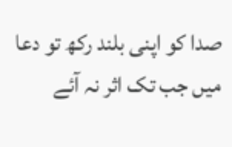صدا کو اپنی بلند رکھ تو دعا میں جب تک اثر نہ آئے